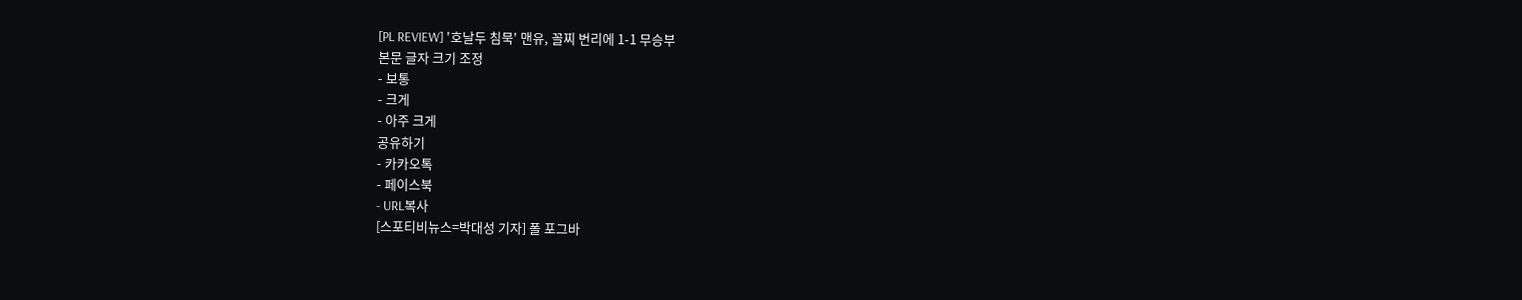[PL REVIEW] '호날두 침묵' 맨유, 꼴찌 번리에 1-1 무승부
본문 글자 크기 조정
- 보통
- 크게
- 아주 크게
공유하기
- 카카오톡
- 페이스북
- URL복사
[스포티비뉴스=박대성 기자] 폴 포그바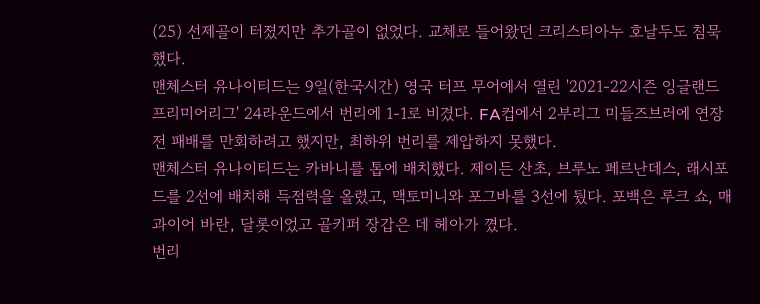(25) 선제골이 터졌지만 추가골이 없었다. 교체로 들어왔던 크리스티아누 호날두도 침묵했다.
맨체스터 유나이티드는 9일(한국시간) 영국 터프 무어에서 열린 '2021-22시즌 잉글랜드 프리미어리그' 24라운드에서 번리에 1-1로 비겼다. FA컵에서 2부리그 미들즈브러에 연장전 패배를 만회하려고 했지만, 최하위 번리를 제압하지 못했다.
맨체스터 유나이티드는 카바니를 톱에 배치했다. 제이든 산초, 브루노 페르난데스, 래시포드를 2선에 배치해 득점력을 올렸고, 맥토미니와 포그바를 3선에 뒀다. 포백은 루크 쇼, 매과이어 바란, 달롯이었고 골키퍼 장갑은 데 헤아가 꼈다.
번리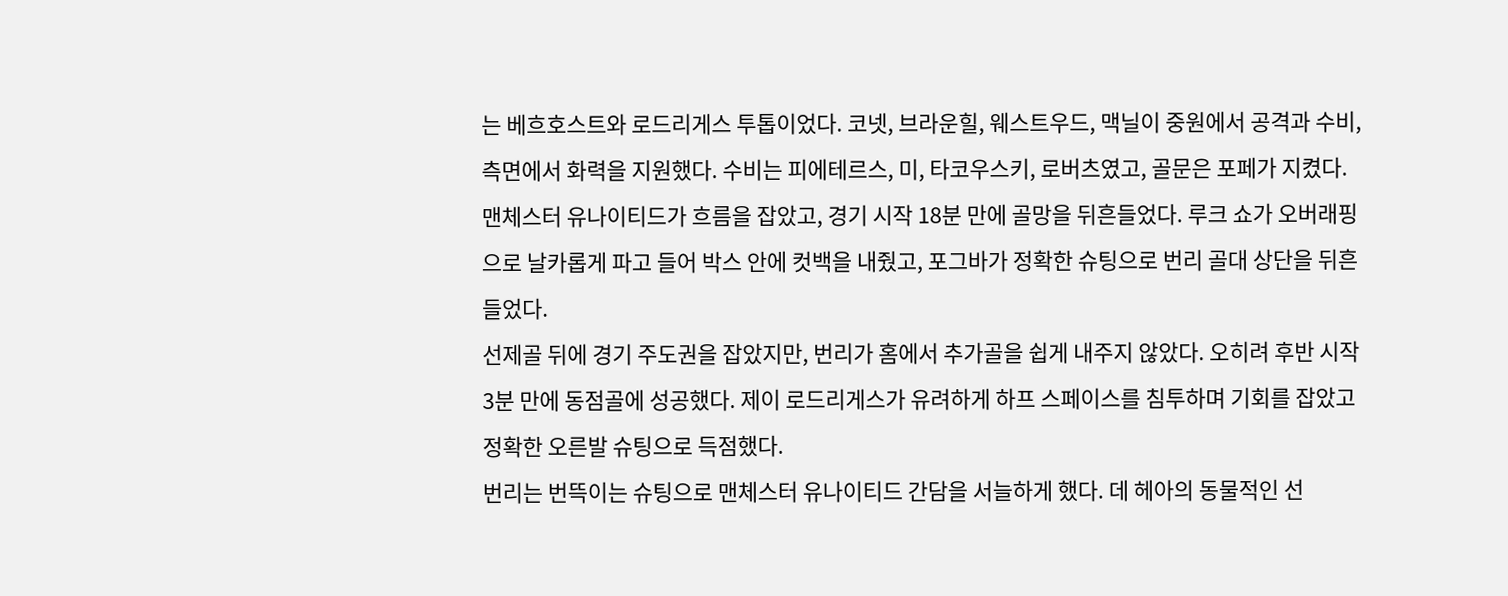는 베흐호스트와 로드리게스 투톱이었다. 코넷, 브라운힐, 웨스트우드, 맥닐이 중원에서 공격과 수비, 측면에서 화력을 지원했다. 수비는 피에테르스, 미, 타코우스키, 로버츠였고, 골문은 포페가 지켰다.
맨체스터 유나이티드가 흐름을 잡았고, 경기 시작 18분 만에 골망을 뒤흔들었다. 루크 쇼가 오버래핑으로 날카롭게 파고 들어 박스 안에 컷백을 내줬고, 포그바가 정확한 슈팅으로 번리 골대 상단을 뒤흔들었다.
선제골 뒤에 경기 주도권을 잡았지만, 번리가 홈에서 추가골을 쉽게 내주지 않았다. 오히려 후반 시작 3분 만에 동점골에 성공했다. 제이 로드리게스가 유려하게 하프 스페이스를 침투하며 기회를 잡았고 정확한 오른발 슈팅으로 득점했다.
번리는 번뜩이는 슈팅으로 맨체스터 유나이티드 간담을 서늘하게 했다. 데 헤아의 동물적인 선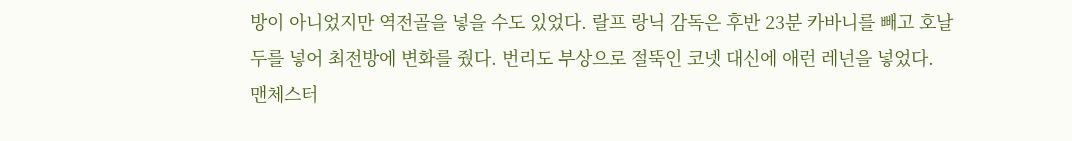방이 아니었지만 역전골을 넣을 수도 있었다. 랄프 랑닉 감독은 후반 23분 카바니를 빼고 호날두를 넣어 최전방에 변화를 줬다. 번리도 부상으로 절뚝인 코넷 대신에 애런 레넌을 넣었다.
맨체스터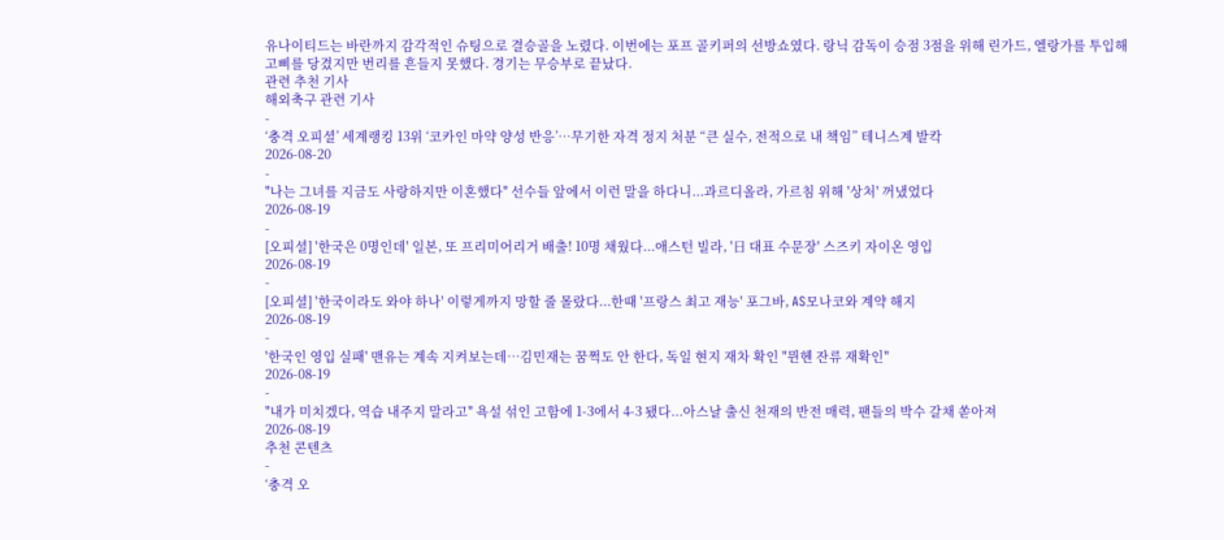유나이티드는 바란까지 감각적인 슈팅으로 결승골을 노렸다. 이번에는 포프 골키퍼의 선방쇼였다. 랑닉 감독이 승점 3점을 위해 린가드, 엘랑가를 투입해 고삐를 당겼지만 번리를 흔들지 못했다. 경기는 무승부로 끝났다.
관련 추천 기사
해외축구 관련 기사
-
‘충격 오피셜’ 세계랭킹 13위 ‘코카인 마약 양성 반응’…무기한 자격 정지 처분 “큰 실수, 전적으로 내 책임” 테니스계 발칵
2026-08-20
-
"나는 그녀를 지금도 사랑하지만 이혼했다" 선수들 앞에서 이런 말을 하다니...과르디올라, 가르침 위해 '상처' 꺼냈었다
2026-08-19
-
[오피셜] '한국은 0명인데' 일본, 또 프리미어리거 배출! 10명 채웠다...애스턴 빌라, '日 대표 수문장' 스즈키 자이온 영입
2026-08-19
-
[오피셜] '한국이라도 와야 하나' 이렇게까지 망할 줄 몰랐다...한때 '프랑스 최고 재능' 포그바, AS모나코와 계약 해지
2026-08-19
-
'한국인 영입 실패' 맨유는 계속 지켜보는데…김민재는 꿈쩍도 안 한다, 독일 현지 재차 확인 "뮌헨 잔류 재확인"
2026-08-19
-
"내가 미치겠다, 역습 내주지 말라고" 욕설 섞인 고함에 1-3에서 4-3 됐다...아스날 출신 천재의 반전 매력, 팬들의 박수 갈채 쏟아져
2026-08-19
추천 콘텐츠
-
‘충격 오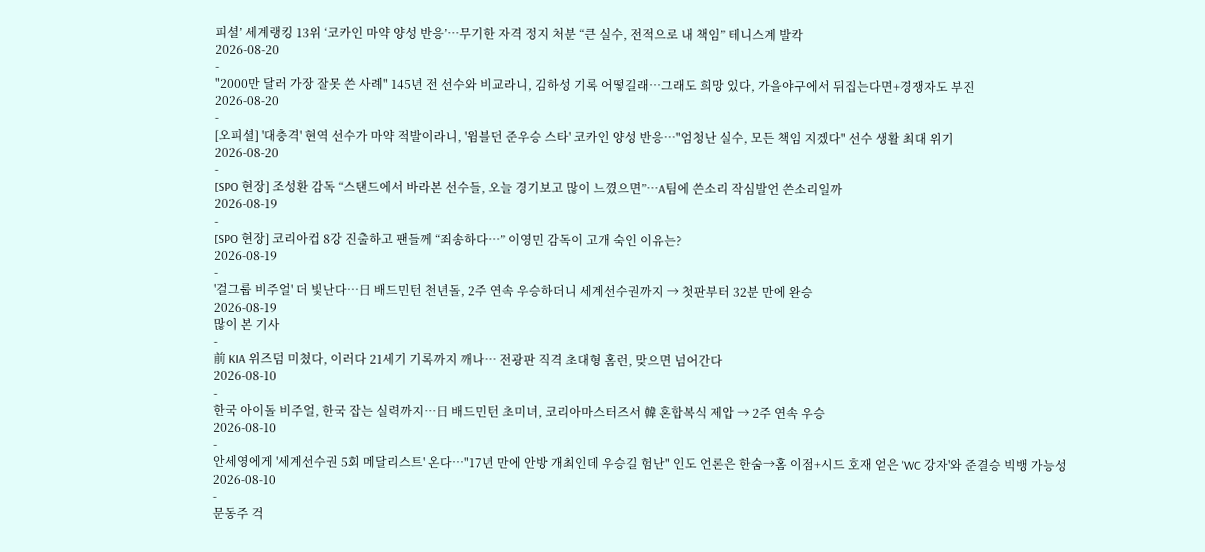피셜’ 세계랭킹 13위 ‘코카인 마약 양성 반응’…무기한 자격 정지 처분 “큰 실수, 전적으로 내 책임” 테니스계 발칵
2026-08-20
-
"2000만 달러 가장 잘못 쓴 사례" 145년 전 선수와 비교라니, 김하성 기록 어떻길래…그래도 희망 있다, 가을야구에서 뒤집는다면+경쟁자도 부진
2026-08-20
-
[오피셜] '대충격' 현역 선수가 마약 적발이라니, '윔블던 준우승 스타' 코카인 양성 반응…"엄청난 실수, 모든 책임 지겠다" 선수 생활 최대 위기
2026-08-20
-
[SPO 현장] 조성환 감독 “스탠드에서 바라본 선수들, 오늘 경기보고 많이 느꼈으면”…A팀에 쓴소리 작심발언 쓴소리일까
2026-08-19
-
[SPO 현장] 코리아컵 8강 진출하고 팬들께 “죄송하다…” 이영민 감독이 고개 숙인 이유는?
2026-08-19
-
'걸그룹 비주얼' 더 빛난다…日 배드민턴 천년돌, 2주 연속 우승하더니 세계선수권까지 → 첫판부터 32분 만에 완승
2026-08-19
많이 본 기사
-
前 KIA 위즈덤 미쳤다, 이러다 21세기 기록까지 깨나… 전광판 직격 초대형 홈런, 맞으면 넘어간다
2026-08-10
-
한국 아이돌 비주얼, 한국 잡는 실력까지…日 배드민턴 초미녀, 코리아마스터즈서 韓 혼합복식 제압 → 2주 연속 우승
2026-08-10
-
안세영에게 '세계선수권 5회 메달리스트' 온다…"17년 만에 안방 개최인데 우승길 험난" 인도 언론은 한숨→홈 이점+시드 호재 얻은 'WC 강자'와 준결승 빅뱅 가능성
2026-08-10
-
문동주 걱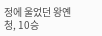정에 울었던 왕옌청, 10승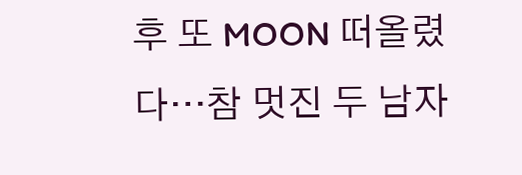후 또 MOON 떠올렸다…참 멋진 두 남자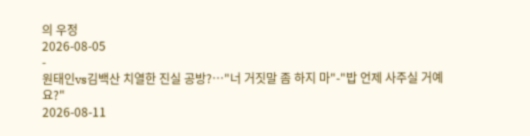의 우정
2026-08-05
-
원태인vs김백산 치열한 진실 공방?…"너 거짓말 좀 하지 마"-"밥 언제 사주실 거예요?"
2026-08-11